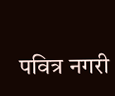पवित्र नगरी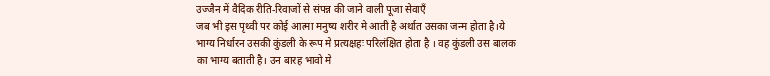उज्जैन में वैदिक रीति-रिवाजों से संपन्न की जाने वाली पूजा सेवाएँ
जब भी इस पृथ्वी पर कोई आत्मा मनुष्य शरीर मे आती है अर्थात उसका जन्म होता है।ये भाग्य निर्धारन उसकी कुंडली के रूप मे प्रत्यक्षहः परिलंक्षित होता है । वह कुंडली उस बालक का भाग्य बताती है। उन बारह भावो मे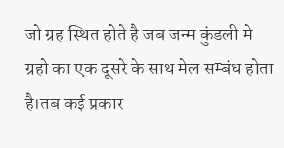जो ग्रह स्थित होते है जब जन्म कुंडली मे ग्रहो का एक दूसरे के साथ मेल सम्बंध होता है।तब कई प्रकार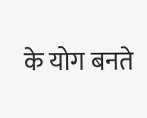के योग बनते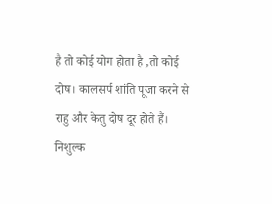है तो कोई योग होता है ,तो कोई दोष। कालसर्प शांति पूजा करने से राहु और केतु दोष दूर होते हैं।
निशुल्क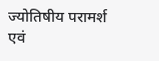ज्योतिषीय परामर्श एवं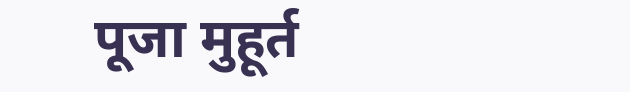पूजा मुहूर्त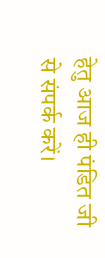हेतु आज ही पंडित जी से संपर्क करें।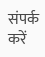संपर्क करें